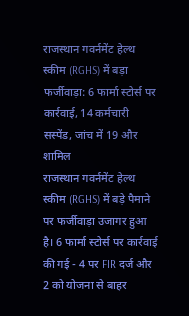राजस्थान गवर्नमेंट हेल्थ स्कीम (RGHS) में बड़ा फर्जीवाड़ा: 6 फार्मा स्टोर्स पर कार्रवाई, 14 कर्मचारी सस्पेंड, जांच में 19 और शामिल
राजस्थान गवर्नमेंट हेल्थ स्कीम (RGHS) में बड़े पैमाने पर फर्जीवाड़ा उजागर हुआ है। 6 फार्मा स्टोर्स पर कार्रवाई की गई - 4 पर FIR दर्ज और 2 को योजना से बाहर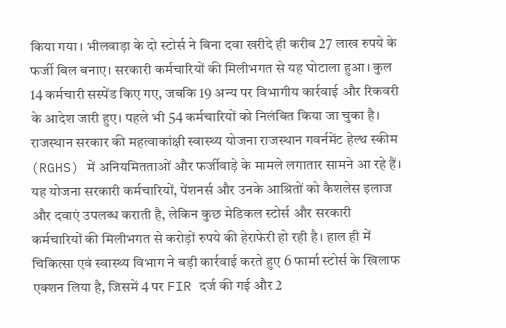किया गया। भीलवाड़ा के दो स्टोर्स ने बिना दवा खरीदे ही करीब 27 लाख रुपये के फर्जी बिल बनाए। सरकारी कर्मचारियों की मिलीभगत से यह घोटाला हुआ। कुल 14 कर्मचारी सस्पेंड किए गए, जबकि 19 अन्य पर विभागीय कार्रवाई और रिकवरी के आदेश जारी हुए। पहले भी 54 कर्मचारियों को निलंबित किया जा चुका है।
राजस्थान सरकार की महत्वाकांक्षी स्वास्थ्य योजना राजस्थान गवर्नमेंट हेल्थ स्कीम (RGHS) में अनियमितताओं और फर्जीवाड़े के मामले लगातार सामने आ रहे हैं। यह योजना सरकारी कर्मचारियों, पेंशनर्स और उनके आश्रितों को कैशलेस इलाज और दवाएं उपलब्ध कराती है, लेकिन कुछ मेडिकल स्टोर्स और सरकारी कर्मचारियों की मिलीभगत से करोड़ों रुपये की हेराफेरी हो रही है। हाल ही में चिकित्सा एवं स्वास्थ्य विभाग ने बड़ी कार्रवाई करते हुए 6 फार्मा स्टोर्स के खिलाफ एक्शन लिया है, जिसमें 4 पर FIR दर्ज की गई और 2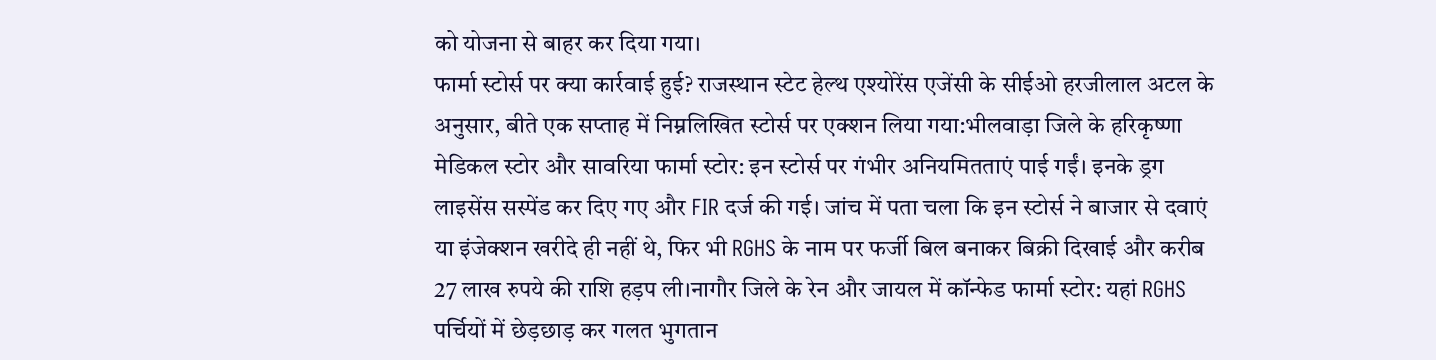को योजना से बाहर कर दिया गया।
फार्मा स्टोर्स पर क्या कार्रवाई हुई? राजस्थान स्टेट हेल्थ एश्योरेंस एजेंसी के सीईओ हरजीलाल अटल के अनुसार, बीते एक सप्ताह में निम्नलिखित स्टोर्स पर एक्शन लिया गया:भीलवाड़ा जिले के हरिकृष्णा मेडिकल स्टोर और सावरिया फार्मा स्टोर: इन स्टोर्स पर गंभीर अनियमितताएं पाई गईं। इनके ड्रग लाइसेंस सस्पेंड कर दिए गए और FIR दर्ज की गई। जांच में पता चला कि इन स्टोर्स ने बाजार से दवाएं या इंजेक्शन खरीदे ही नहीं थे, फिर भी RGHS के नाम पर फर्जी बिल बनाकर बिक्री दिखाई और करीब 27 लाख रुपये की राशि हड़प ली।नागौर जिले के रेन और जायल में कॉन्फेड फार्मा स्टोर: यहां RGHS पर्चियों में छेड़छाड़ कर गलत भुगतान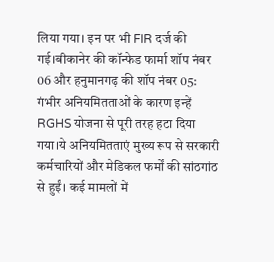लिया गया। इन पर भी FIR दर्ज की गई।बीकानेर की कॉन्फेड फार्मा शॉप नंबर 06 और हनुमानगढ़ की शॉप नंबर 05: गंभीर अनियमितताओं के कारण इन्हें RGHS योजना से पूरी तरह हटा दिया गया।ये अनियमितताएं मुख्य रूप से सरकारी कर्मचारियों और मेडिकल फर्मों की सांठगांठ से हुईं। कई मामलों में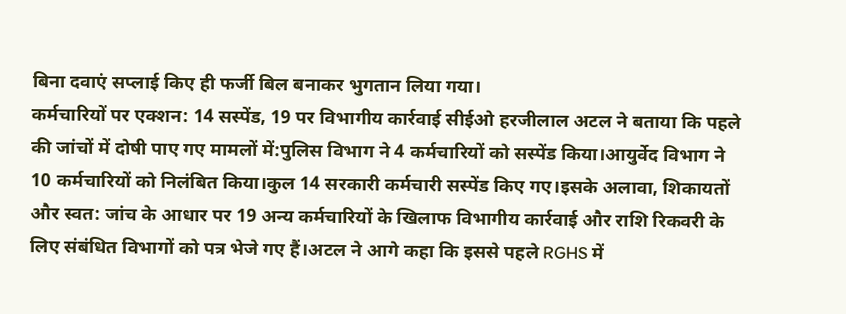बिना दवाएं सप्लाई किए ही फर्जी बिल बनाकर भुगतान लिया गया।
कर्मचारियों पर एक्शन: 14 सस्पेंड, 19 पर विभागीय कार्रवाई सीईओ हरजीलाल अटल ने बताया कि पहले की जांचों में दोषी पाए गए मामलों में:पुलिस विभाग ने 4 कर्मचारियों को सस्पेंड किया।आयुर्वेद विभाग ने 10 कर्मचारियों को निलंबित किया।कुल 14 सरकारी कर्मचारी सस्पेंड किए गए।इसके अलावा, शिकायतों और स्वत: जांच के आधार पर 19 अन्य कर्मचारियों के खिलाफ विभागीय कार्रवाई और राशि रिकवरी के लिए संबंधित विभागों को पत्र भेजे गए हैं।अटल ने आगे कहा कि इससे पहले RGHS में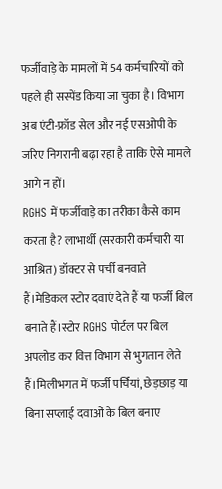फर्जीवाड़े के मामलों में 54 कर्मचारियों को पहले ही सस्पेंड किया जा चुका है। विभाग अब एंटी-फ्रॉड सेल और नई एसओपी के जरिए निगरानी बढ़ा रहा है ताकि ऐसे मामले आगे न हों।
RGHS में फर्जीवाड़े का तरीका कैसे काम करता है? लाभार्थी (सरकारी कर्मचारी या आश्रित) डॉक्टर से पर्ची बनवाते हैं।मेडिकल स्टोर दवाएं देते हैं या फर्जी बिल बनाते हैं।स्टोर RGHS पोर्टल पर बिल अपलोड कर वित्त विभाग से भुगतान लेते हैं।मिलीभगत में फर्जी पर्चियां, छेड़छाड़ या बिना सप्लाई दवाओं के बिल बनाए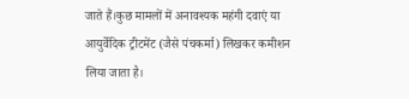जाते हैं।कुछ मामलों में अनावश्यक महंगी दवाएं या आयुर्वेदिक ट्रीटमेंट (जैसे पंचकर्मा) लिखकर कमीशन लिया जाता है।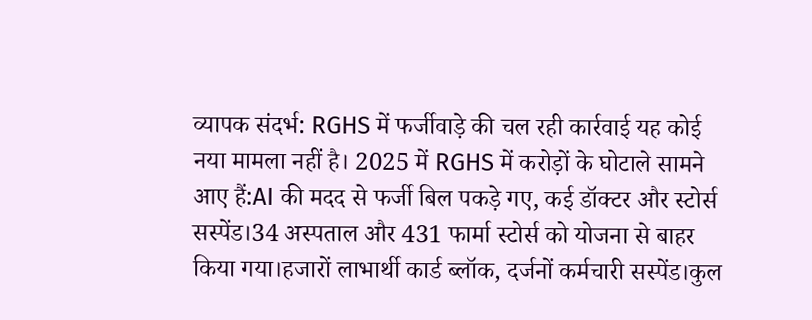व्यापक संदर्भ: RGHS में फर्जीवाड़े की चल रही कार्रवाई यह कोई नया मामला नहीं है। 2025 में RGHS में करोड़ों के घोटाले सामने आए हैं:AI की मदद से फर्जी बिल पकड़े गए, कई डॉक्टर और स्टोर्स सस्पेंड।34 अस्पताल और 431 फार्मा स्टोर्स को योजना से बाहर किया गया।हजारों लाभार्थी कार्ड ब्लॉक, दर्जनों कर्मचारी सस्पेंड।कुल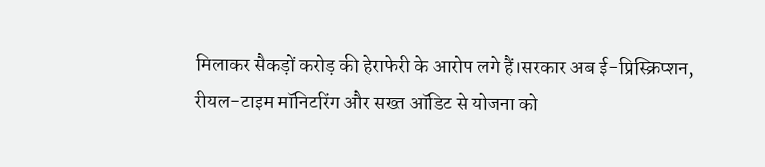मिलाकर सैकड़ों करोड़ की हेराफेरी के आरोप लगे हैं।सरकार अब ई-प्रिस्क्रिप्शन, रीयल-टाइम मॉनिटरिंग और सख्त ऑडिट से योजना को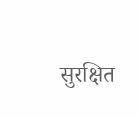सुरक्षित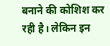बनाने की कोशिश कर रही है। लेकिन इन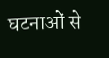घटनाओं से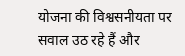योजना की विश्वसनीयता पर सवाल उठ रहे हैं और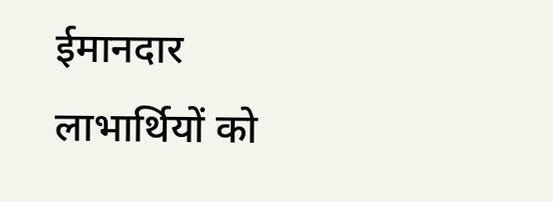ईमानदार लाभार्थियों को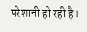परेशानी हो रही है।